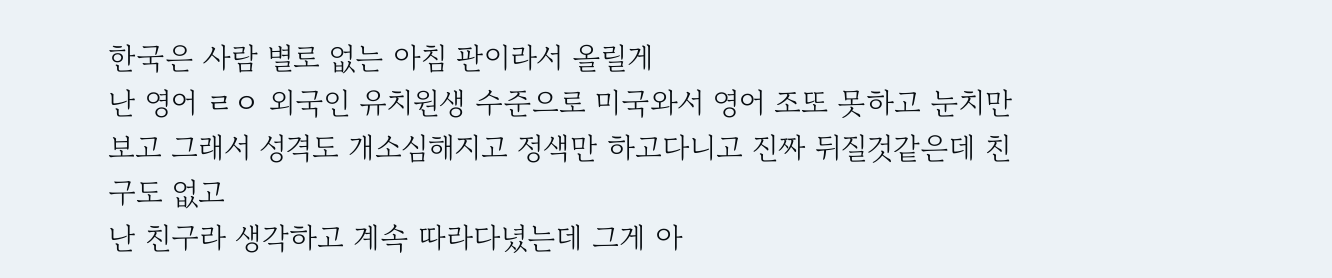한국은 사람 별로 없는 아침 판이라서 올릴게
난 영어 ㄹㅇ 외국인 유치원생 수준으로 미국와서 영어 조또 못하고 눈치만보고 그래서 성격도 개소심해지고 정색만 하고다니고 진짜 뒤질것같은데 친구도 없고
난 친구라 생각하고 계속 따라다녔는데 그게 아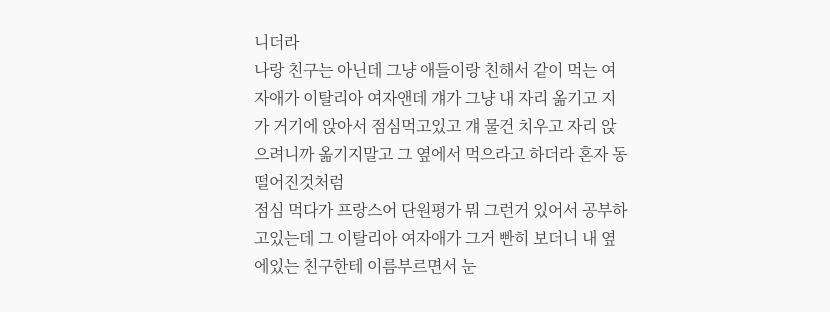니더라
나랑 친구는 아닌데 그냥 애들이랑 친해서 같이 먹는 여자애가 이탈리아 여자앤데 걔가 그냥 내 자리 옮기고 지가 거기에 앉아서 점심먹고있고 걔 물건 치우고 자리 앉으려니까 옮기지말고 그 옆에서 먹으라고 하더라 혼자 동 떨어진것처럼
점심 먹다가 프랑스어 단원평가 뭐 그런거 있어서 공부하고있는데 그 이탈리아 여자애가 그거 빤히 보더니 내 옆에있는 친구한테 이름부르면서 눈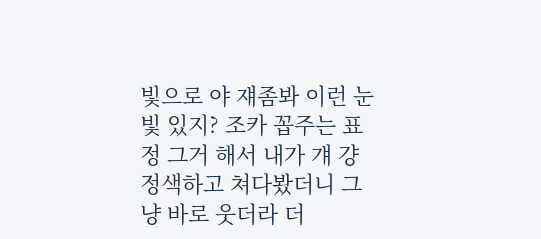빛으로 야 쟤좀봐 이런 눈빛 있지? 조카 꼽주는 표정 그거 해서 내가 걔 걍 정색하고 쳐다봤더니 그냥 바로 웃더라 더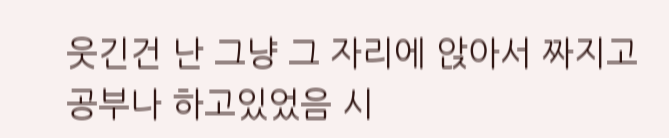웃긴건 난 그냥 그 자리에 앉아서 짜지고 공부나 하고있었음 시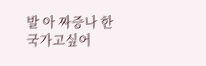발 아 짜증나 한국가고싶어